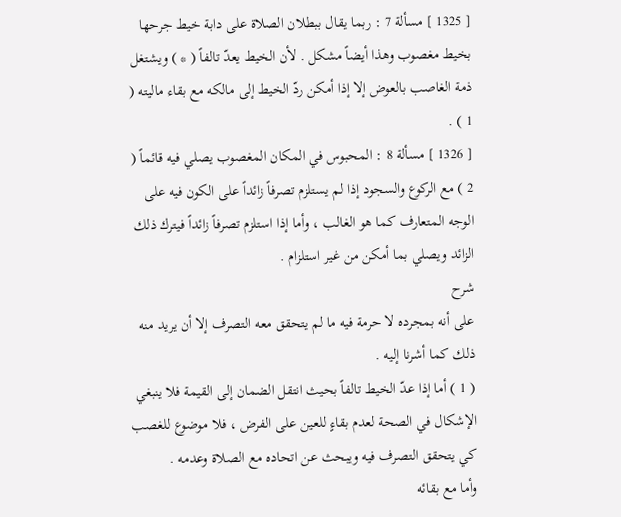[ 1325 ] مسألة 7 : ربما يقال ببطلان الصلاة على دابة خيط جرحها بخيط مغصوب وهذا أيضاً مشكل . لأن الخيط يعدّ تالفاً ( * ) ويشتغل ذمة الغاصب بالعوض إلا إذا أمكن ردّ الخيط إلى مالكه مع بقاء ماليته ( 1 ) .
[ 1326 ] مسألة 8 : المحبوس في المكان المغصوب يصلي فيه قائماً ( 2 ) مع الركوع والسجود إذا لم يستلزم تصرفاً زائداً على الكون فيه على الوجه المتعارف كما هو الغالب ، وأما إذا استلزم تصرفاً زائداً فيترك ذلك الزائد ويصلي بما أمكن من غير استلزام .
شرح
على أنه بمجرده لا حرمة فيه ما لم يتحقق معه التصرف إلا أن يريد منه ذلك كما أشرنا إليه .
( 1 ) أما إذا عدّ الخيط تالفاً بحيث انتقل الضمان إلى القيمة فلا ينبغي الإشكال في الصحة لعدم بقاءٍ للعين على الفرض ، فلا موضوع للغصب كي يتحقق التصرف فيه ويبحث عن اتحاده مع الصلاة وعدمه .
وأما مع بقائه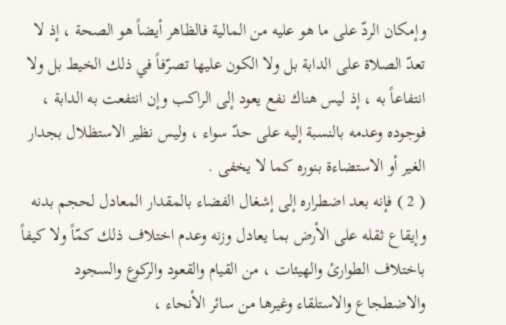وإمكان الردّ على ما هو عليه من المالية فالظاهر أيضاً هو الصحة ، إذ لا تعدّ الصلاة على الدابة بل ولا الكون عليها تصرّفاً في ذلك الخيط بل ولا انتفاعاً به ، إذ ليس هناك نفع يعود إلى الراكب وإن انتفعت به الدابة ، فوجوده وعدمه بالنسبة إليه على حدّ سواء ، وليس نظير الاستظلال بجدار الغير أو الاستضاءة بنوره كما لا يخفى .
( 2 ) فإنه بعد اضطراره إلى إشغال الفضاء بالمقدار المعادل لحجم بدنه وإيقاع ثقله على الأرض بما يعادل وزنه وعدم اختلاف ذلك كمّاً ولا كيفاً باختلاف الطوارئ والهيئات ، من القيام والقعود والركوع والسجود والاضطجاع والاستلقاء وغيرها من سائر الأنحاء ،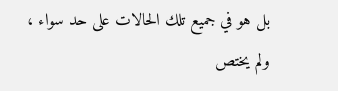بل هو في جميع تلك الحالات على حد سواء ، ولم يختص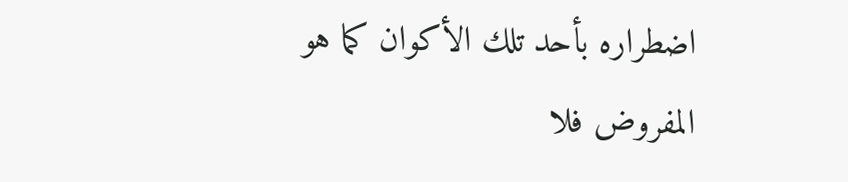اضطراره بأحد تلك الأكوان كما هو المفروض فلا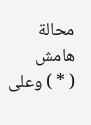محالة
هامش
( * ) وعلى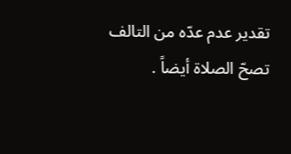تقدير عدم عدّه من التالف تصحّ الصلاة أيضاً .